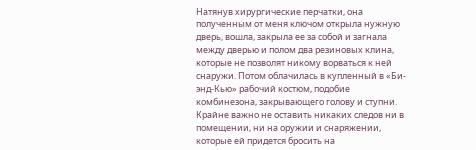Натянув хирургические перчатки, она полученным от меня ключом открыла нужную дверь, вошла, закрыла ее за собой и загнала между дверью и полом два резиновых клина, которые не позволят никому ворваться к ней снаружи. Потом облачилась в купленный в «Би-энд-Кью» рабочий костюм, подобие комбинезона, закрывающего голову и ступни. Крайне важно не оставить никаких следов ни в помещении, ни на оружии и снаряжении, которые ей придется бросить на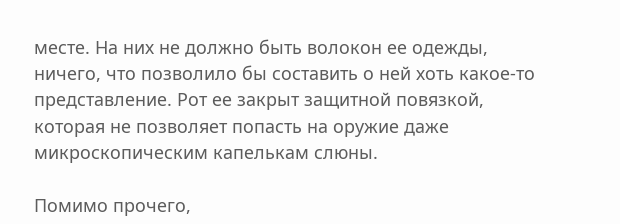месте. На них не должно быть волокон ее одежды, ничего, что позволило бы составить о ней хоть какое-то представление. Рот ее закрыт защитной повязкой, которая не позволяет попасть на оружие даже микроскопическим капелькам слюны.

Помимо прочего,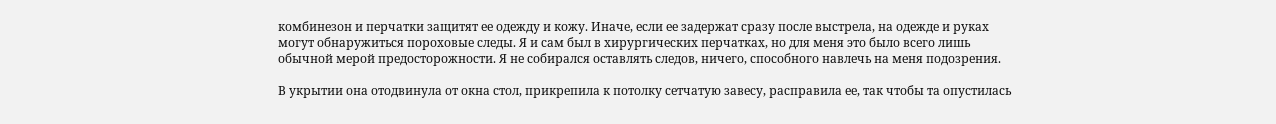комбинезон и перчатки защитят ее одежду и кожу. Иначе, если ее задержат сразу после выстрела, на одежде и руках могут обнаружиться пороховые следы. Я и сам был в хирургических перчатках, но для меня это было всего лишь обычной мерой предосторожности. Я не собирался оставлять следов, ничего, способного навлечь на меня подозрения.

В укрытии она отодвинула от окна стол, прикрепила к потолку сетчатую завесу, расправила ее, так чтобы та опустилась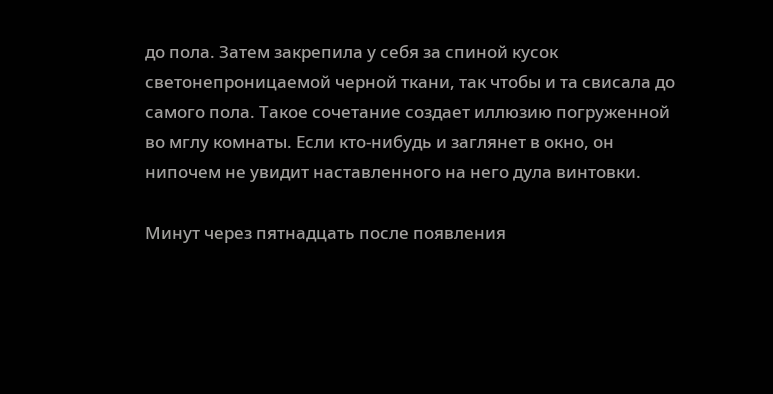до пола. Затем закрепила у себя за спиной кусок светонепроницаемой черной ткани, так чтобы и та свисала до самого пола. Такое сочетание создает иллюзию погруженной во мглу комнаты. Если кто-нибудь и заглянет в окно, он нипочем не увидит наставленного на него дула винтовки.

Минут через пятнадцать после появления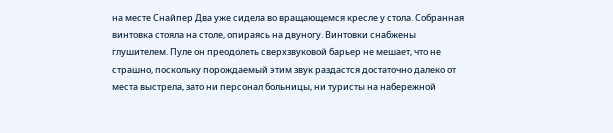на месте Снайпер Два уже сидела во вращающемся кресле у стола. Собранная винтовка стояла на столе, опираясь на двуногу. Винтовки снабжены глушителем. Пуле он преодолеть сверхзвуковой барьер не мешает, что не страшно, поскольку порождаемый этим звук раздастся достаточно далеко от места выстрела, зато ни персонал больницы, ни туристы на набережной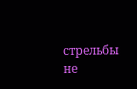стрельбы не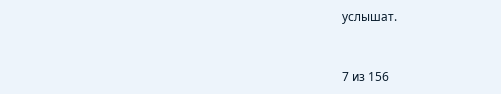услышат.



7 из 156